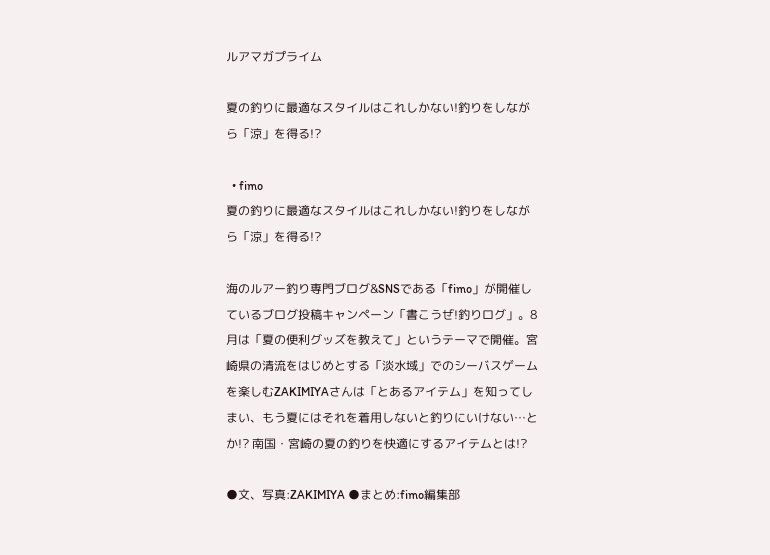ルアマガプライム

夏の釣りに最適なスタイルはこれしかない!釣りをしながら「涼」を得る!?

  • fimo
夏の釣りに最適なスタイルはこれしかない!釣りをしながら「涼」を得る!?

海のルアー釣り専門ブログ&SNSである「fimo」が開催しているブログ投稿キャンペーン「書こうぜ!釣りログ」。8月は「夏の便利グッズを教えて」というテーマで開催。宮崎県の清流をはじめとする「淡水域」でのシーバスゲームを楽しむZAKIMIYAさんは「とあるアイテム」を知ってしまい、もう夏にはそれを着用しないと釣りにいけない…とか!? 南国・宮崎の夏の釣りを快適にするアイテムとは!?

●文、写真:ZAKIMIYA ●まとめ:fimo編集部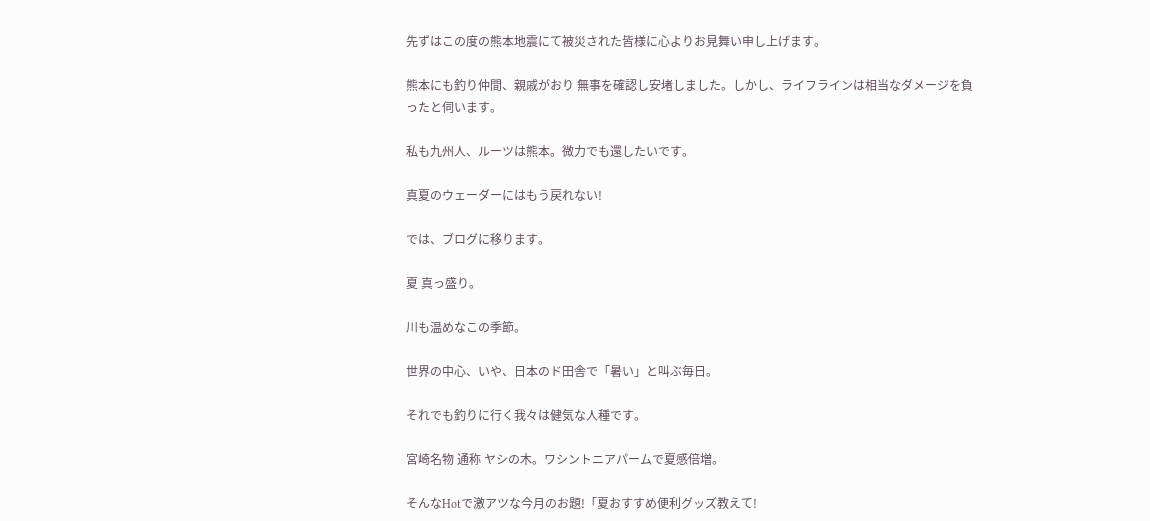先ずはこの度の熊本地震にて被災された皆様に心よりお見舞い申し上げます。

熊本にも釣り仲間、親戚がおり 無事を確認し安堵しました。しかし、ライフラインは相当なダメージを負ったと伺います。

私も九州人、ルーツは熊本。微力でも還したいです。

真夏のウェーダーにはもう戻れない!

では、ブログに移ります。

夏 真っ盛り。

川も温めなこの季節。

世界の中心、いや、日本のド田舎で「暑い」と叫ぶ毎日。

それでも釣りに行く我々は健気な人種です。

宮崎名物 通称 ヤシの木。ワシントニアパームで夏感倍増。

そんなHotで激アツな今月のお題!「夏おすすめ便利グッズ教えて!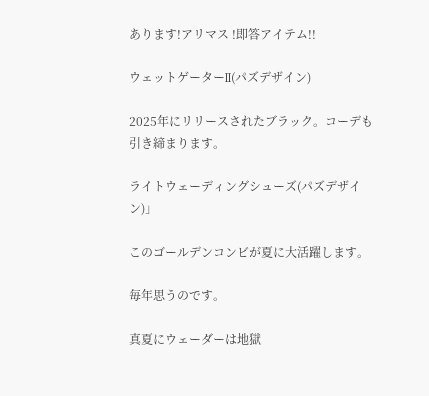あります!アリマス !即答アイテム!!

ウェットゲーターII(パズデザイン)

2025年にリリースされたブラック。コーデも引き締まります。

ライトウェーディングシューズ(パズデザイン)」

このゴールデンコンビが夏に大活躍します。

毎年思うのです。

真夏にウェーダーは地獄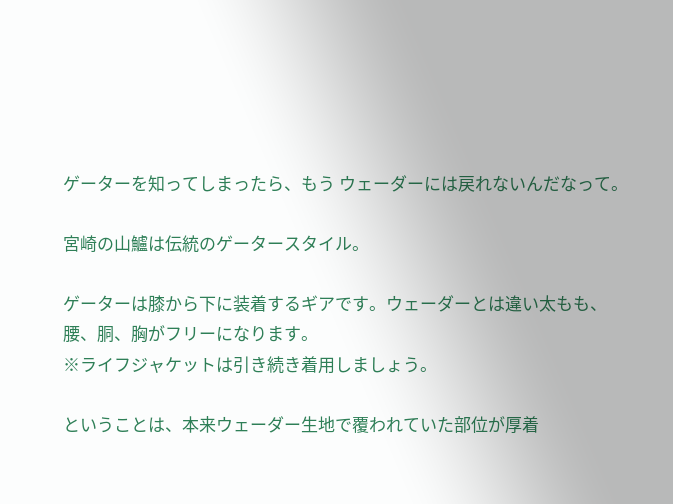ゲーターを知ってしまったら、もう ウェーダーには戻れないんだなって。

宮崎の山鱸は伝統のゲータースタイル。

ゲーターは膝から下に装着するギアです。ウェーダーとは違い太もも、腰、胴、胸がフリーになります。
※ライフジャケットは引き続き着用しましょう。

ということは、本来ウェーダー生地で覆われていた部位が厚着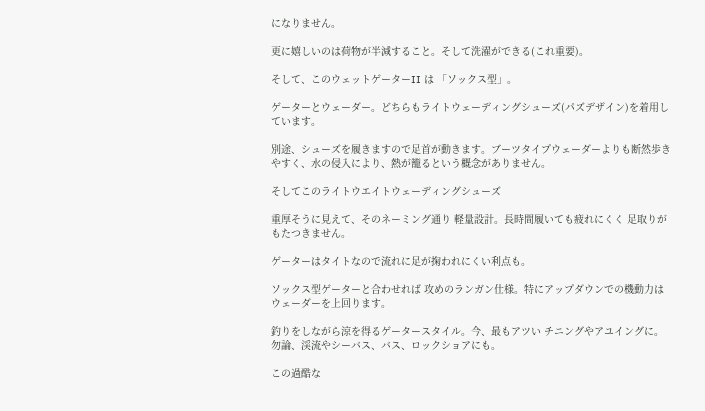になりません。

更に嬉しいのは荷物が半減すること。そして洗濯ができる(これ重要)。

そして、このウェットゲーターII は 「ソックス型」。

ゲーターとウェーダー。どちらもライトウェーディングシューズ(パズデザイン)を着用しています。

別途、シューズを履きますので足首が動きます。ブーツタイプウェーダーよりも断然歩きやすく、水の侵入により、熱が籠るという概念がありません。

そしてこのライトウエイトウェーディングシューズ

重厚そうに見えて、そのネーミング通り 軽量設計。長時間履いても疲れにくく 足取りがもたつきません。

ゲーターはタイトなので流れに足が掬われにくい利点も。

ソックス型ゲーターと合わせれば 攻めのランガン仕様。特にアップダウンでの機動力はウェーダーを上回ります。

釣りをしながら涼を得るゲータースタイル。今、最もアツい チニングやアユイングに。勿論、渓流やシーバス、バス、ロックショアにも。

この過酷な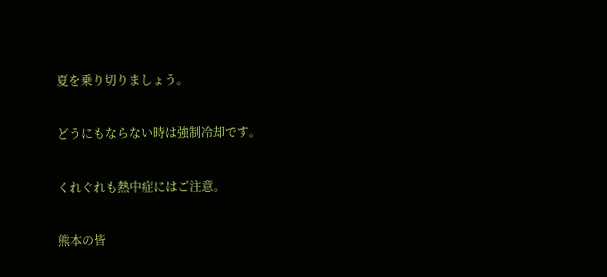夏を乗り切りましょう。

どうにもならない時は強制冷却です。

くれぐれも熱中症にはご注意。

熊本の皆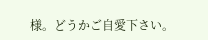様。どうかご自愛下さい。